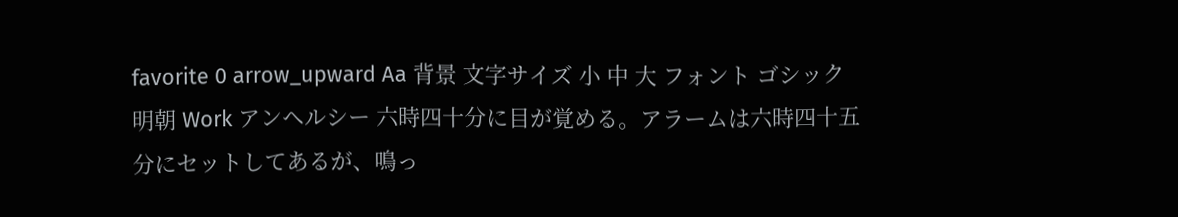favorite 0 arrow_upward Aa 背景 文字サイズ 小 中 大 フォント ゴシック 明朝 Work アンヘルシー 六時四十分に目が覚める。アラームは六時四十五分にセットしてあるが、鳴っ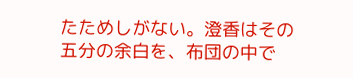たためしがない。澄香はその五分の余白を、布団の中で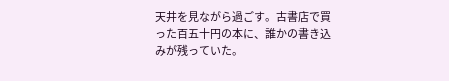天井を見ながら過ごす。古書店で買った百五十円の本に、誰かの書き込みが残っていた。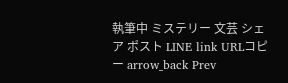執筆中 ミステリー 文芸 シェア ポスト LINE link URLコピー arrow_back Prev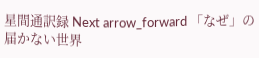星間通訳録 Next arrow_forward 「なぜ」の届かない世界